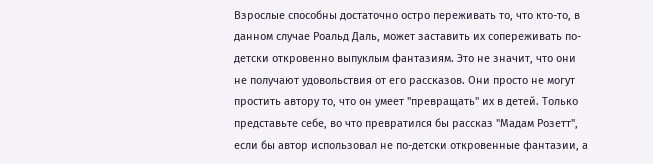Взрослые способны достаточно остро переживать то, что кто-то, в данном случае Роальд Даль, может заставить их сопереживать по-детски откровенно выпуклым фантазиям. Это не значит, что они не получают удовольствия от его рассказов. Они просто не могут простить автору то, что он умеет "превращать" их в детей. Только представьте себе, во что превратился бы рассказ "Мадам Розетт", если бы автор использовал не по-детски откровенные фантазии, а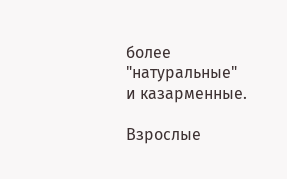более "натуральные" и казарменные.

Взрослые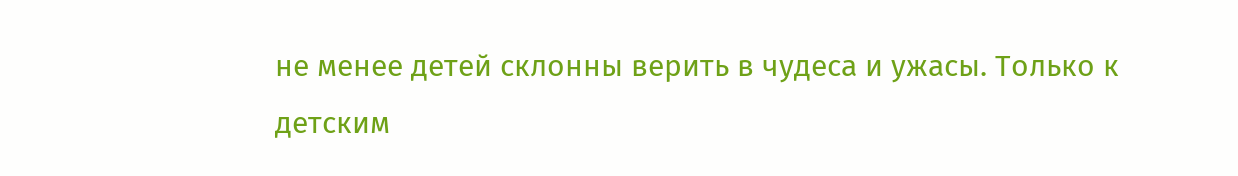не менее детей склонны верить в чудеса и ужасы. Только к детским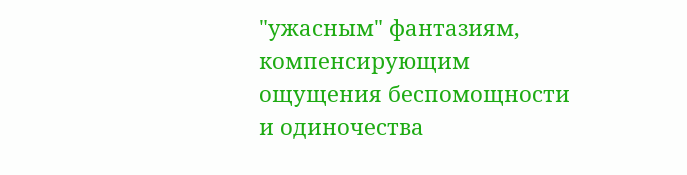"ужасным" фантазиям, компенсирующим ощущения беспомощности и одиночества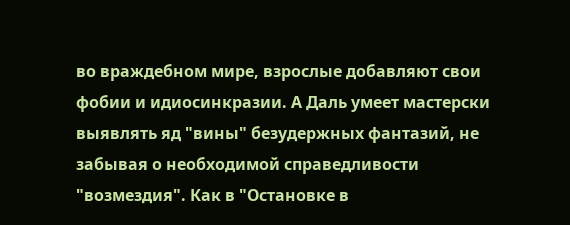во враждебном мире, взрослые добавляют свои фобии и идиосинкразии. А Даль умеет мастерски выявлять яд "вины" безудержных фантазий, не забывая о необходимой справедливости "возмездия". Как в "Остановке в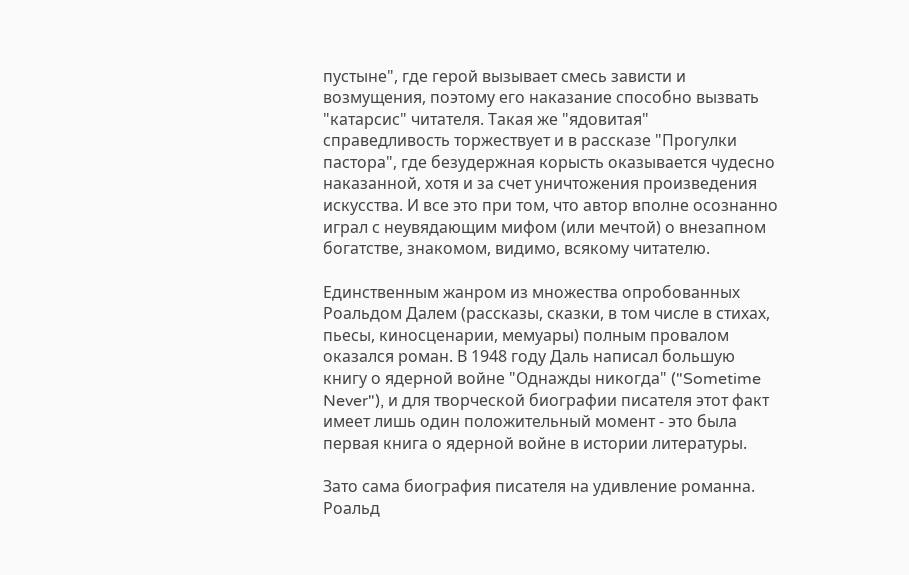пустыне", где герой вызывает смесь зависти и возмущения, поэтому его наказание способно вызвать "катарсис" читателя. Такая же "ядовитая" справедливость торжествует и в рассказе "Прогулки пастора", где безудержная корысть оказывается чудесно наказанной, хотя и за счет уничтожения произведения искусства. И все это при том, что автор вполне осознанно играл с неувядающим мифом (или мечтой) о внезапном богатстве, знакомом, видимо, всякому читателю.

Единственным жанром из множества опробованных Роальдом Далем (рассказы, сказки, в том числе в стихах, пьесы, киносценарии, мемуары) полным провалом оказался роман. В 1948 году Даль написал большую книгу о ядерной войне "Однажды никогда" ("Sometime Never"), и для творческой биографии писателя этот факт имеет лишь один положительный момент - это была первая книга о ядерной войне в истории литературы.

Зато сама биография писателя на удивление романна. Роальд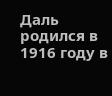Даль родился в 1916 году в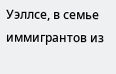Уэллсе, в семье иммигрантов из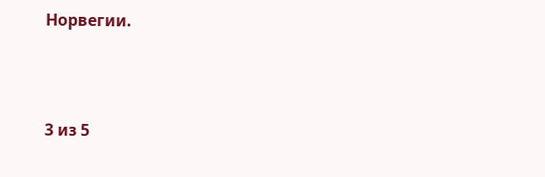Норвегии.



3 из 5